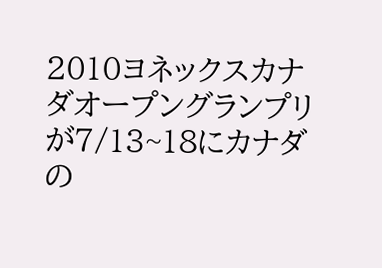2010ヨネックスカナダオープングランプリが7/13~18にカナダの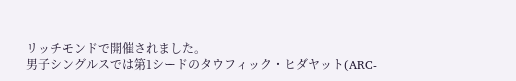リッチモンドで開催されました。
男子シングルスでは第1シードのタウフィック・ヒダヤット(ARC-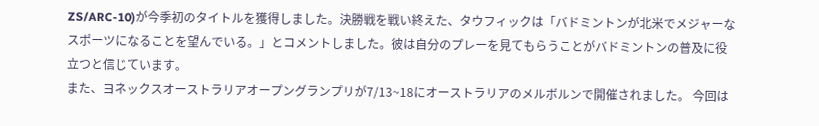ZS/ARC-10)が今季初のタイトルを獲得しました。決勝戦を戦い終えた、タウフィックは「バドミントンが北米でメジャーなスポーツになることを望んでいる。」とコメントしました。彼は自分のプレーを見てもらうことがバドミントンの普及に役立つと信じています。
また、ヨネックスオーストラリアオープングランプリが7/13~18にオーストラリアのメルボルンで開催されました。 今回は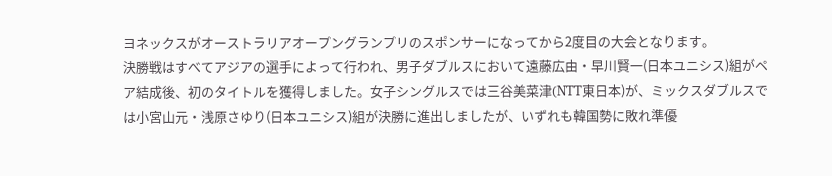ヨネックスがオーストラリアオープングランプリのスポンサーになってから2度目の大会となります。
決勝戦はすべてアジアの選手によって行われ、男子ダブルスにおいて遠藤広由・早川賢一(日本ユニシス)組がペア結成後、初のタイトルを獲得しました。女子シングルスでは三谷美菜津(NTT東日本)が、ミックスダブルスでは小宮山元・浅原さゆり(日本ユニシス)組が決勝に進出しましたが、いずれも韓国勢に敗れ準優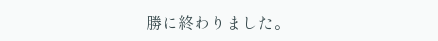勝に終わりました。